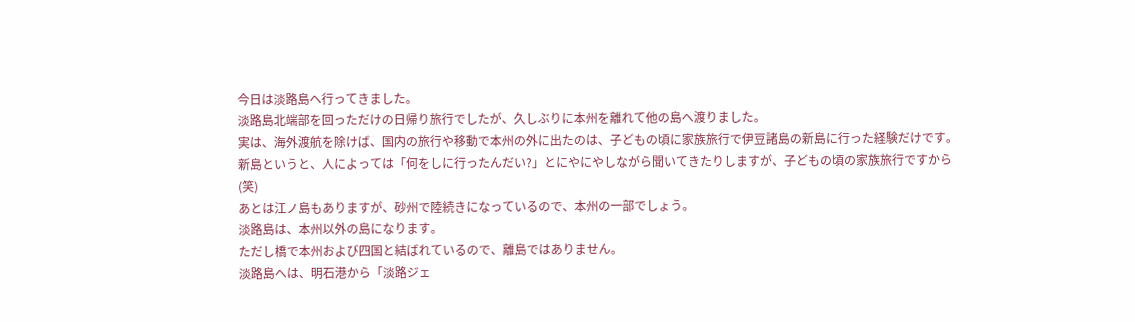今日は淡路島へ行ってきました。
淡路島北端部を回っただけの日帰り旅行でしたが、久しぶりに本州を離れて他の島へ渡りました。
実は、海外渡航を除けば、国内の旅行や移動で本州の外に出たのは、子どもの頃に家族旅行で伊豆諸島の新島に行った経験だけです。
新島というと、人によっては「何をしに行ったんだい?」とにやにやしながら聞いてきたりしますが、子どもの頃の家族旅行ですから(笑)
あとは江ノ島もありますが、砂州で陸続きになっているので、本州の一部でしょう。
淡路島は、本州以外の島になります。
ただし橋で本州および四国と結ばれているので、離島ではありません。
淡路島へは、明石港から「淡路ジェ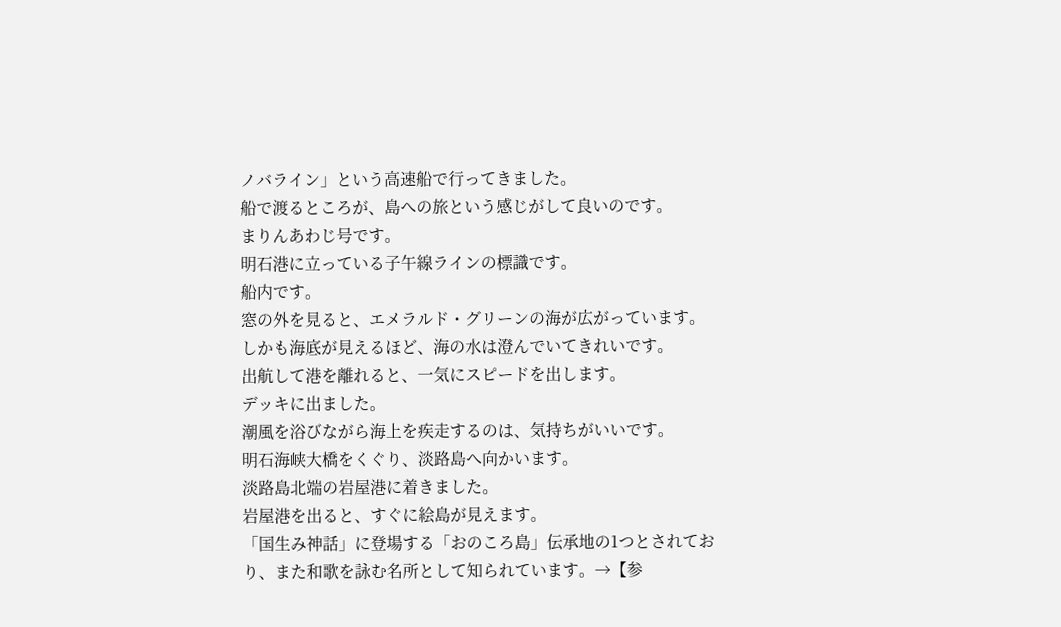ノバライン」という高速船で行ってきました。
船で渡るところが、島への旅という感じがして良いのです。
まりんあわじ号です。
明石港に立っている子午線ラインの標識です。
船内です。
窓の外を見ると、エメラルド・グリーンの海が広がっています。
しかも海底が見えるほど、海の水は澄んでいてきれいです。
出航して港を離れると、一気にスピードを出します。
デッキに出ました。
潮風を浴びながら海上を疾走するのは、気持ちがいいです。
明石海峡大橋をくぐり、淡路島へ向かいます。
淡路島北端の岩屋港に着きました。
岩屋港を出ると、すぐに絵島が見えます。
「国生み神話」に登場する「おのころ島」伝承地の1つとされており、また和歌を詠む名所として知られています。→【参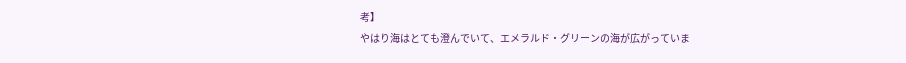考】
やはり海はとても澄んでいて、エメラルド・グリーンの海が広がっていま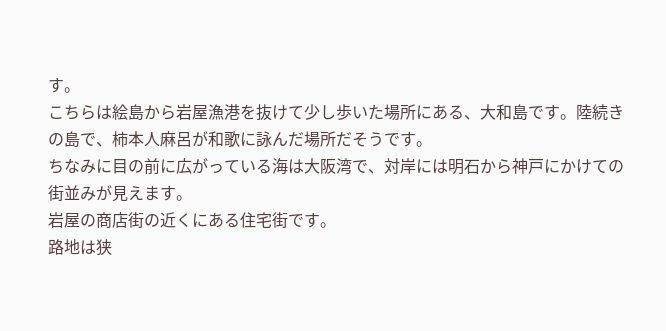す。
こちらは絵島から岩屋漁港を抜けて少し歩いた場所にある、大和島です。陸続きの島で、柿本人麻呂が和歌に詠んだ場所だそうです。
ちなみに目の前に広がっている海は大阪湾で、対岸には明石から神戸にかけての街並みが見えます。
岩屋の商店街の近くにある住宅街です。
路地は狭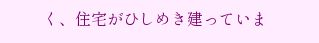く、住宅がひしめき建っていま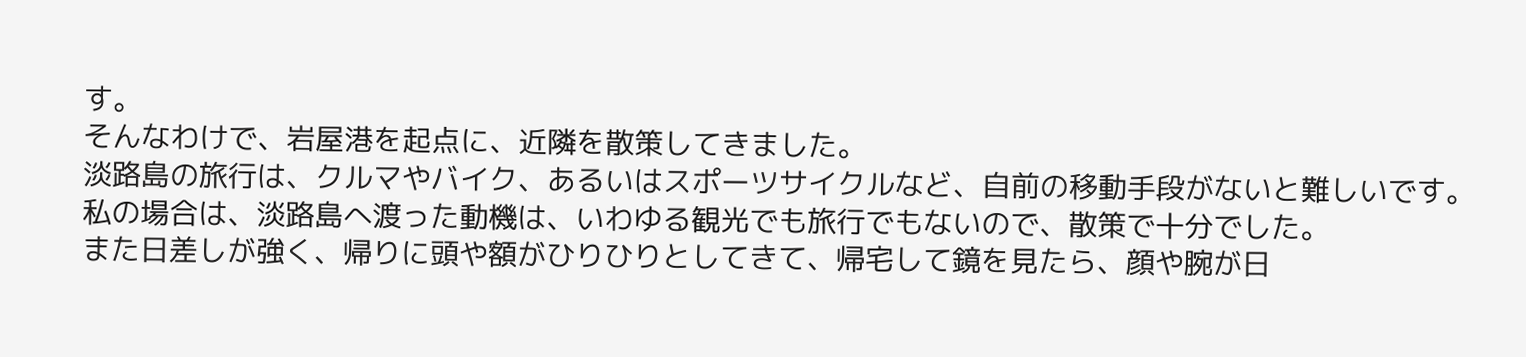す。
そんなわけで、岩屋港を起点に、近隣を散策してきました。
淡路島の旅行は、クルマやバイク、あるいはスポーツサイクルなど、自前の移動手段がないと難しいです。
私の場合は、淡路島へ渡った動機は、いわゆる観光でも旅行でもないので、散策で十分でした。
また日差しが強く、帰りに頭や額がひりひりとしてきて、帰宅して鏡を見たら、顔や腕が日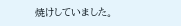焼けしていました。